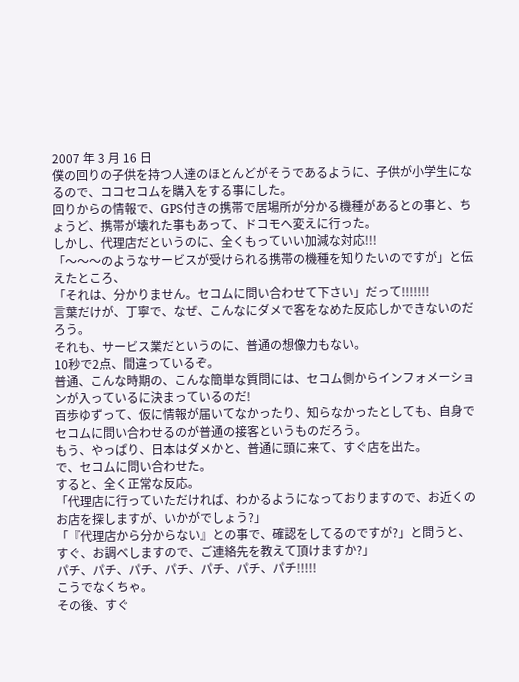2007 年 3 月 16 日
僕の回りの子供を持つ人達のほとんどがそうであるように、子供が小学生になるので、ココセコムを購入をする事にした。
回りからの情報で、GPS付きの携帯で居場所が分かる機種があるとの事と、ちょうど、携帯が壊れた事もあって、ドコモへ変えに行った。
しかし、代理店だというのに、全くもっていい加減な対応!!!
「〜〜〜のようなサービスが受けられる携帯の機種を知りたいのですが」と伝えたところ、
「それは、分かりません。セコムに問い合わせて下さい」だって!!!!!!!
言葉だけが、丁寧で、なぜ、こんなにダメで客をなめた反応しかできないのだろう。
それも、サービス業だというのに、普通の想像力もない。
10秒で2点、間違っているぞ。
普通、こんな時期の、こんな簡単な質問には、セコム側からインフォメーションが入っているに決まっているのだ!
百歩ゆずって、仮に情報が届いてなかったり、知らなかったとしても、自身でセコムに問い合わせるのが普通の接客というものだろう。
もう、やっぱり、日本はダメかと、普通に頭に来て、すぐ店を出た。
で、セコムに問い合わせた。
すると、全く正常な反応。
「代理店に行っていただければ、わかるようになっておりますので、お近くのお店を探しますが、いかがでしょう?」
「『代理店から分からない』との事で、確認をしてるのですが?」と問うと、すぐ、お調べしますので、ご連絡先を教えて頂けますか?」
パチ、パチ、パチ、パチ、パチ、パチ、パチ!!!!!
こうでなくちゃ。
その後、すぐ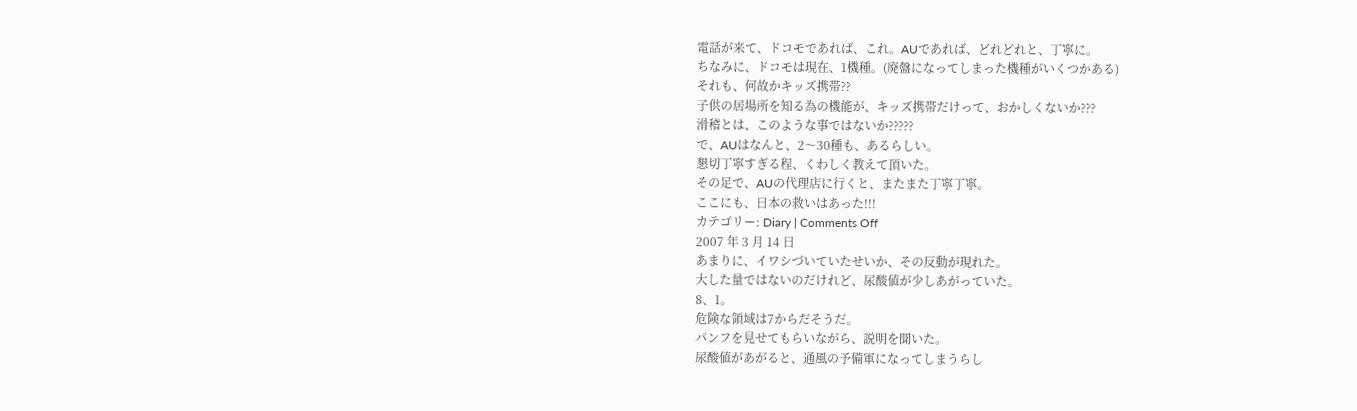電話が来て、ドコモであれば、これ。AUであれば、どれどれと、丁寧に。
ちなみに、ドコモは現在、1機種。(廃盤になってしまった機種がいくつかある)
それも、何故かキッズ携帯??
子供の居場所を知る為の機能が、キッズ携帯だけって、おかしくないか???
滑稽とは、このような事ではないか?????
で、AUはなんと、2〜30種も、あるらしい。
懇切丁寧すぎる程、くわしく教えて頂いた。
その足で、AUの代理店に行くと、またまた丁寧丁寧。
ここにも、日本の救いはあった!!!
カテゴリー: Diary | Comments Off
2007 年 3 月 14 日
あまりに、イワシづいていたせいか、その反動が現れた。
大した量ではないのだけれど、尿酸値が少しあがっていた。
8、1。
危険な領域は7からだそうだ。
パンフを見せてもらいながら、説明を聞いた。
尿酸値があがると、通風の予備軍になってしまうらし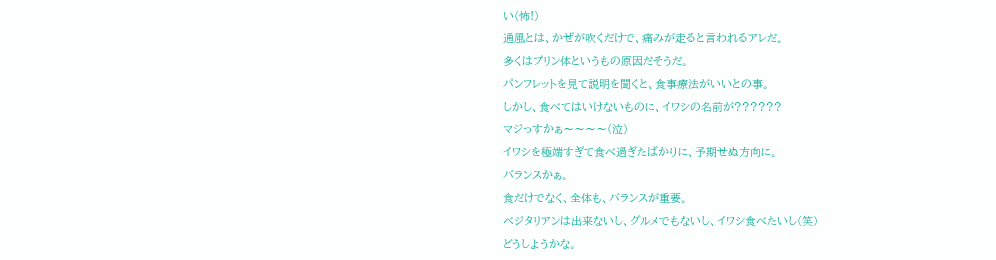い(怖!)
通風とは、かぜが吹くだけで、痛みが走ると言われるアレだ。
多くはプリン体というもの原因だそうだ。
パンフレットを見て説明を聞くと、食事療法がいいとの事。
しかし、食べてはいけないものに、イワシの名前が??????
マジっすかぁ〜〜〜〜(泣)
イワシを極端すぎて食べ過ぎたばかりに、予期せぬ方向に。
バランスかぁ。
食だけでなく、全体も、バランスが重要。
ベジタリアンは出来ないし、グルメでもないし、イワシ食べたいし(笑)
どうしようかな。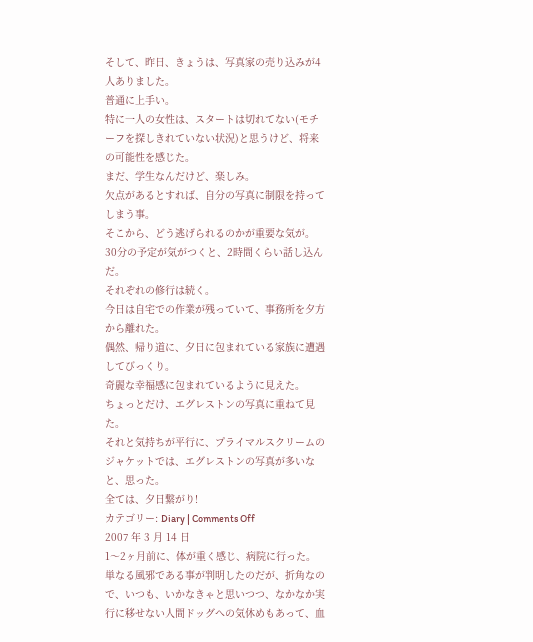そして、昨日、きょうは、写真家の売り込みが4人ありました。
普通に上手い。
特に一人の女性は、スタートは切れてない(モチーフを探しきれていない状況)と思うけど、将来の可能性を感じた。
まだ、学生なんだけど、楽しみ。
欠点があるとすれば、自分の写真に制限を持ってしまう事。
そこから、どう逃げられるのかが重要な気が。
30分の予定が気がつくと、2時間くらい話し込んだ。
それぞれの修行は続く。
今日は自宅での作業が残っていて、事務所を夕方から離れた。
偶然、帰り道に、夕日に包まれている家族に遭遇してびっくり。
奇麗な幸福感に包まれているように見えた。
ちょっとだけ、エグレストンの写真に重ねて見た。
それと気持ちが平行に、プライマルスクリームのジャケットでは、エグレストンの写真が多いなと、思った。
全ては、夕日繋がり!
カテゴリー: Diary | Comments Off
2007 年 3 月 14 日
1〜2ヶ月前に、体が重く感じ、病院に行った。
単なる風邪である事が判明したのだが、折角なので、いつも、いかなきゃと思いつつ、なかなか実行に移せない人間ドッグへの気休めもあって、血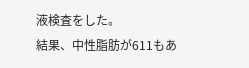液検査をした。
結果、中性脂肪が611もあ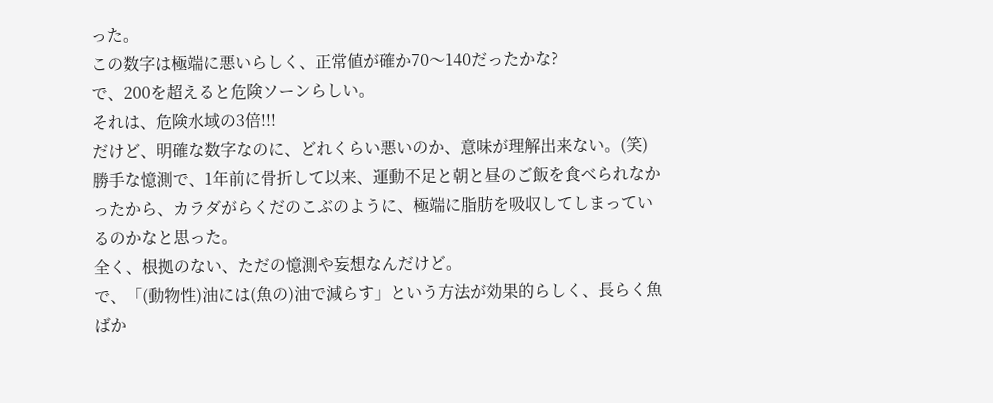った。
この数字は極端に悪いらしく、正常値が確か70〜140だったかな?
で、200を超えると危険ソーンらしい。
それは、危険水域の3倍!!!
だけど、明確な数字なのに、どれくらい悪いのか、意味が理解出来ない。(笑)
勝手な憶測で、1年前に骨折して以来、運動不足と朝と昼のご飯を食べられなかったから、カラダがらくだのこぶのように、極端に脂肪を吸収してしまっているのかなと思った。
全く、根拠のない、ただの憶測や妄想なんだけど。
で、「(動物性)油には(魚の)油で減らす」という方法が効果的らしく、長らく魚ばか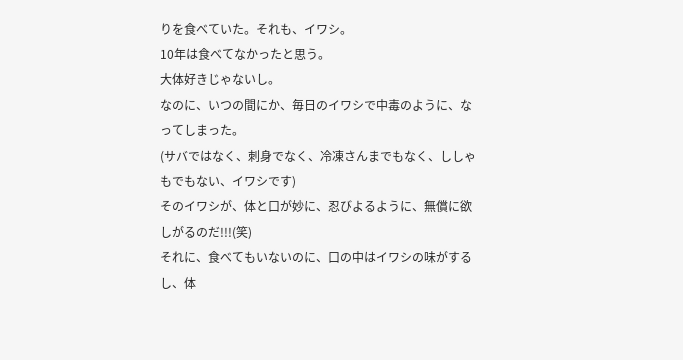りを食べていた。それも、イワシ。
10年は食べてなかったと思う。
大体好きじゃないし。
なのに、いつの間にか、毎日のイワシで中毒のように、なってしまった。
(サバではなく、刺身でなく、冷凍さんまでもなく、ししゃもでもない、イワシです)
そのイワシが、体と口が妙に、忍びよるように、無償に欲しがるのだ!!!(笑)
それに、食べてもいないのに、口の中はイワシの味がするし、体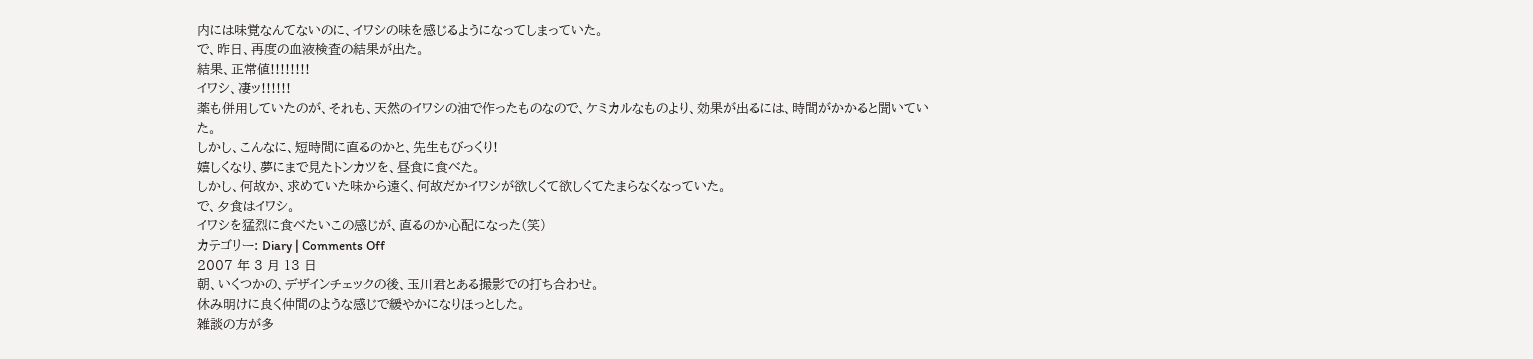内には味覚なんてないのに、イワシの味を感じるようになってしまっていた。
で、昨日、再度の血液検査の結果が出た。
結果、正常値!!!!!!!!
イワシ、凄ッ!!!!!!
薬も併用していたのが、それも、天然のイワシの油で作ったものなので、ケミカルなものより、効果が出るには、時間がかかると聞いていた。
しかし、こんなに、短時間に直るのかと、先生もびっくり!
嬉しくなり、夢にまで見たトンカツを、昼食に食べた。
しかし、何故か、求めていた味から遠く、何故だかイワシが欲しくて欲しくてたまらなくなっていた。
で、夕食はイワシ。
イワシを猛烈に食べたいこの感じが、直るのか心配になった(笑)
カテゴリー: Diary | Comments Off
2007 年 3 月 13 日
朝、いくつかの、デザインチェックの後、玉川君とある撮影での打ち合わせ。
休み明けに良く仲間のような感じで緩やかになりほっとした。
雑談の方が多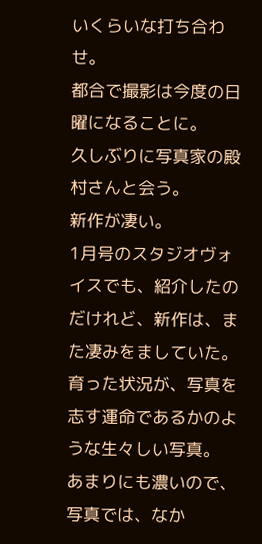いくらいな打ち合わせ。
都合で撮影は今度の日曜になることに。
久しぶりに写真家の殿村さんと会う。
新作が凄い。
1月号のスタジオヴォイスでも、紹介したのだけれど、新作は、また凄みをましていた。
育った状況が、写真を志す運命であるかのような生々しい写真。
あまりにも濃いので、写真では、なか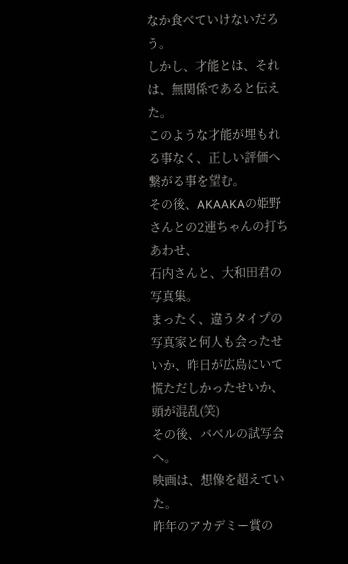なか食べていけないだろう。
しかし、才能とは、それは、無関係であると伝えた。
このような才能が埋もれる事なく、正しい評価へ繋がる事を望む。
その後、AKAAKAの姫野さんとの2連ちゃんの打ちあわせ、
石内さんと、大和田君の写真集。
まったく、違うタイプの写真家と何人も会ったせいか、昨日が広島にいて慌ただしかったせいか、頭が混乱(笑)
その後、バベルの試写会へ。
映画は、想像を超えていた。
昨年のアカデミー賞の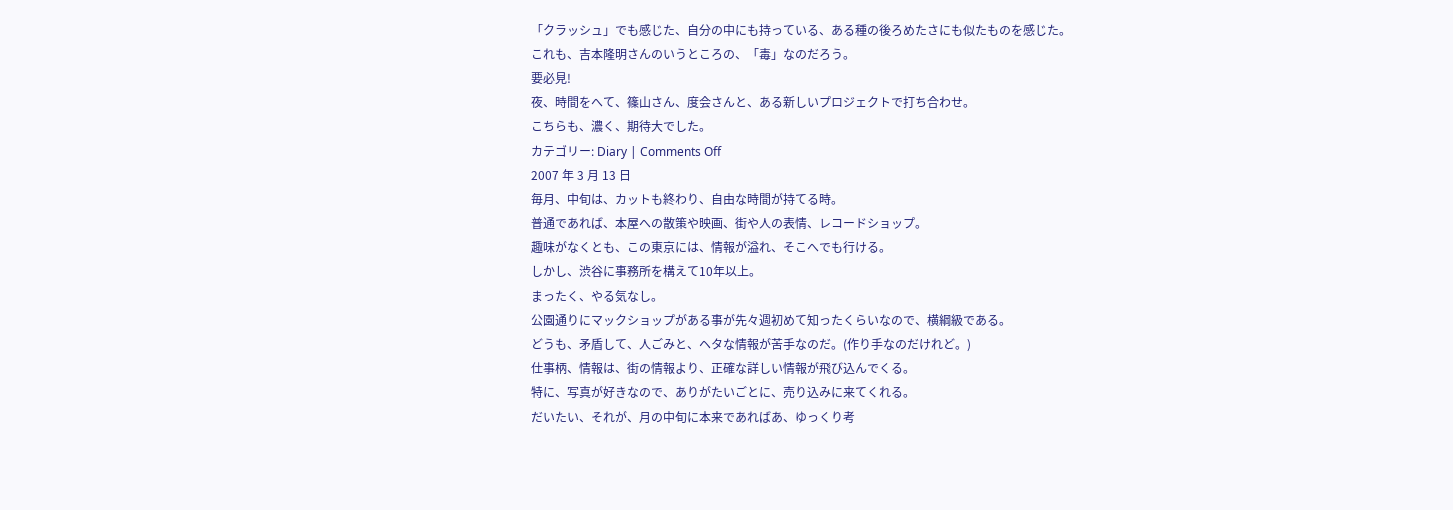「クラッシュ」でも感じた、自分の中にも持っている、ある種の後ろめたさにも似たものを感じた。
これも、吉本隆明さんのいうところの、「毒」なのだろう。
要必見!
夜、時間をへて、篠山さん、度会さんと、ある新しいプロジェクトで打ち合わせ。
こちらも、濃く、期待大でした。
カテゴリー: Diary | Comments Off
2007 年 3 月 13 日
毎月、中旬は、カットも終わり、自由な時間が持てる時。
普通であれば、本屋への散策や映画、街や人の表情、レコードショップ。
趣味がなくとも、この東京には、情報が溢れ、そこへでも行ける。
しかし、渋谷に事務所を構えて10年以上。
まったく、やる気なし。
公園通りにマックショップがある事が先々週初めて知ったくらいなので、横綱級である。
どうも、矛盾して、人ごみと、ヘタな情報が苦手なのだ。(作り手なのだけれど。)
仕事柄、情報は、街の情報より、正確な詳しい情報が飛び込んでくる。
特に、写真が好きなので、ありがたいごとに、売り込みに来てくれる。
だいたい、それが、月の中旬に本来であればあ、ゆっくり考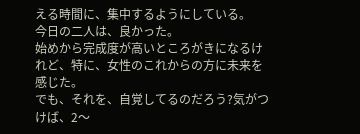える時間に、集中するようにしている。
今日の二人は、良かった。
始めから完成度が高いところがきになるけれど、特に、女性のこれからの方に未来を感じた。
でも、それを、自覚してるのだろう?気がつけば、2〜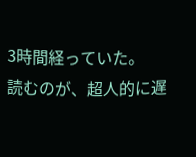3時間経っていた。
読むのが、超人的に遅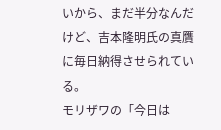いから、まだ半分なんだけど、吉本隆明氏の真贋に毎日納得させられている。
モリザワの「今日は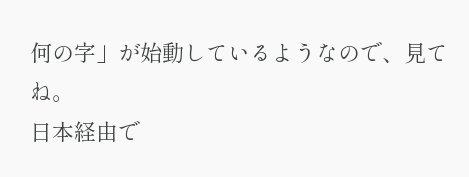何の字」が始動しているようなので、見てね。
日本経由で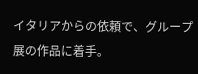イタリアからの依頼で、グループ展の作品に着手。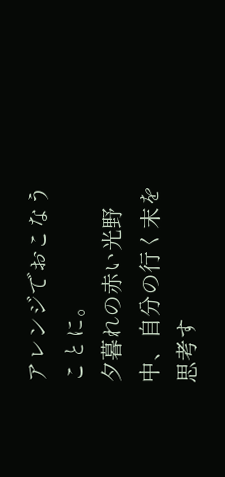アレンジでおこなうことに。
夕暮れの赤い光野中、自分の行く末を思考す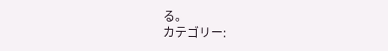る。
カテゴリー: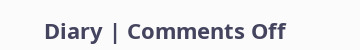Diary | Comments Off